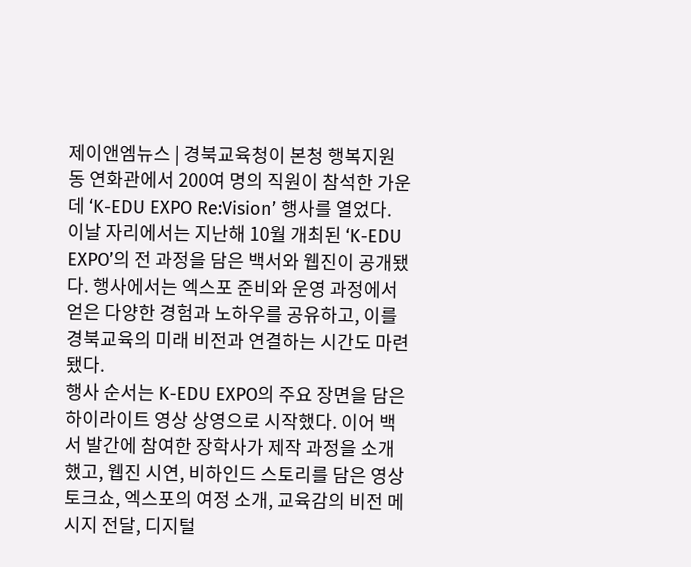제이앤엠뉴스 | 경북교육청이 본청 행복지원동 연화관에서 200여 명의 직원이 참석한 가운데 ‘K-EDU EXPO Re:Vision’ 행사를 열었다.
이날 자리에서는 지난해 10월 개최된 ‘K-EDU EXPO’의 전 과정을 담은 백서와 웹진이 공개됐다. 행사에서는 엑스포 준비와 운영 과정에서 얻은 다양한 경험과 노하우를 공유하고, 이를 경북교육의 미래 비전과 연결하는 시간도 마련됐다.
행사 순서는 K-EDU EXPO의 주요 장면을 담은 하이라이트 영상 상영으로 시작했다. 이어 백서 발간에 참여한 장학사가 제작 과정을 소개했고, 웹진 시연, 비하인드 스토리를 담은 영상 토크쇼, 엑스포의 여정 소개, 교육감의 비전 메시지 전달, 디지털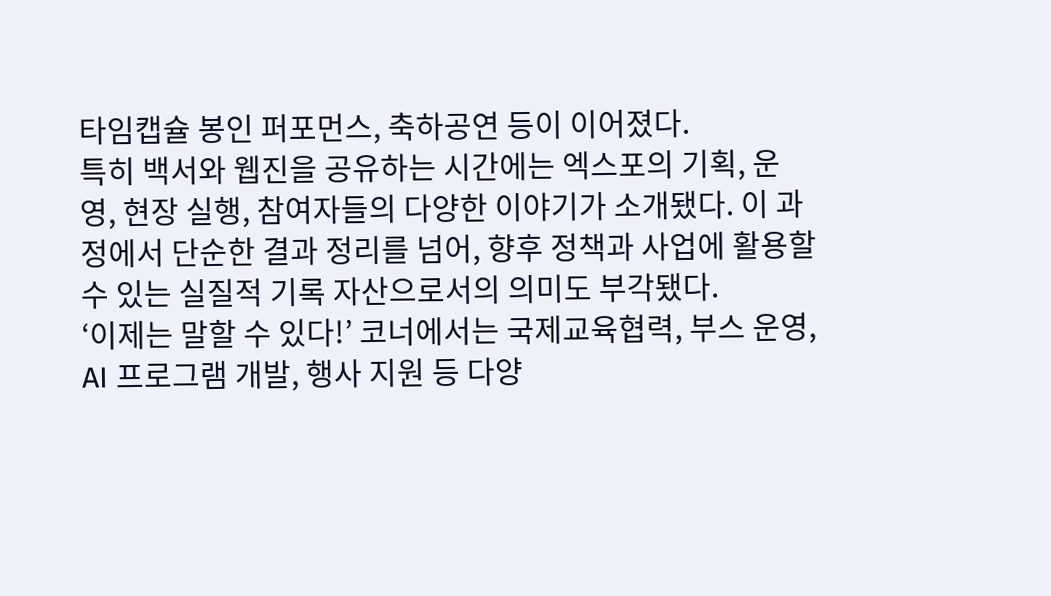타임캡슐 봉인 퍼포먼스, 축하공연 등이 이어졌다.
특히 백서와 웹진을 공유하는 시간에는 엑스포의 기획, 운영, 현장 실행, 참여자들의 다양한 이야기가 소개됐다. 이 과정에서 단순한 결과 정리를 넘어, 향후 정책과 사업에 활용할 수 있는 실질적 기록 자산으로서의 의미도 부각됐다.
‘이제는 말할 수 있다!’ 코너에서는 국제교육협력, 부스 운영, AI 프로그램 개발, 행사 지원 등 다양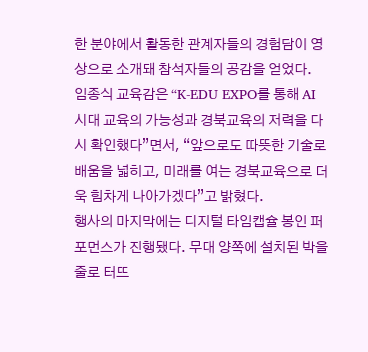한 분야에서 활동한 관계자들의 경험담이 영상으로 소개돼 참석자들의 공감을 얻었다.
임종식 교육감은 “K-EDU EXPO를 통해 AI 시대 교육의 가능성과 경북교육의 저력을 다시 확인했다”면서, “앞으로도 따뜻한 기술로 배움을 넓히고, 미래를 여는 경북교육으로 더욱 힘차게 나아가겠다”고 밝혔다.
행사의 마지막에는 디지털 타임캡슐 봉인 퍼포먼스가 진행됐다. 무대 양쪽에 설치된 박을 줄로 터뜨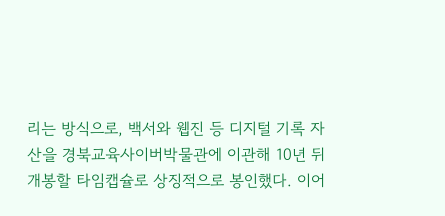리는 방식으로, 백서와 웹진 등 디지털 기록 자산을 경북교육사이버박물관에 이관해 10년 뒤 개봉할 타임캡슐로 상징적으로 봉인했다. 이어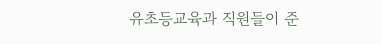유초등교육과 직원들이 준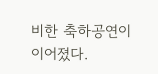비한 축하공연이 이어졌다.